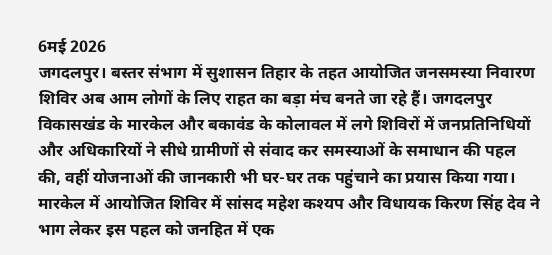6मई 2026
जगदलपुर। बस्तर संभाग में सुशासन तिहार के तहत आयोजित जनसमस्या निवारण शिविर अब आम लोगों के लिए राहत का बड़ा मंच बनते जा रहे हैं। जगदलपुर विकासखंड के मारकेल और बकावंड के कोलावल में लगे शिविरों में जनप्रतिनिधियों और अधिकारियों ने सीधे ग्रामीणों से संवाद कर समस्याओं के समाधान की पहल की, वहीं योजनाओं की जानकारी भी घर-घर तक पहुंचाने का प्रयास किया गया।
मारकेल में आयोजित शिविर में सांसद महेश कश्यप और विधायक किरण सिंह देव ने भाग लेकर इस पहल को जनहित में एक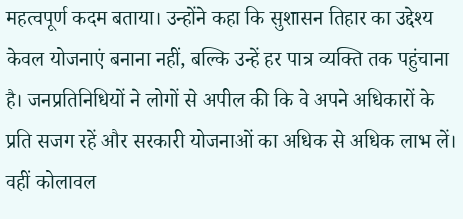महत्वपूर्ण कदम बताया। उन्होंने कहा कि सुशासन तिहार का उद्देश्य केवल योजनाएं बनाना नहीं, बल्कि उन्हें हर पात्र व्यक्ति तक पहुंचाना है। जनप्रतिनिधियों ने लोगों से अपील की कि वे अपने अधिकारों के प्रति सजग रहें और सरकारी योजनाओं का अधिक से अधिक लाभ लें।
वहीं कोलावल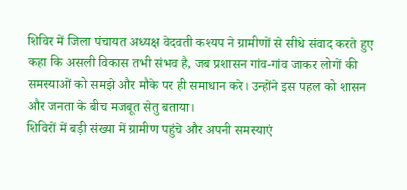शिविर में जिला पंचायत अध्यक्ष वेदवती कश्यप ने ग्रामीणों से सीधे संवाद करते हुए कहा कि असली विकास तभी संभव है, जब प्रशासन गांव-गांव जाकर लोगों की समस्याओं को समझे और मौके पर ही समाधान करे। उन्होंने इस पहल को शासन और जनता के बीच मजबूत सेतु बताया।
शिविरों में बड़ी संख्या में ग्रामीण पहुंचे और अपनी समस्याएं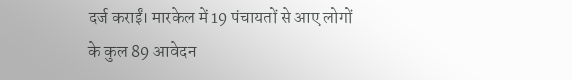दर्ज कराईं। मारकेल में 19 पंचायतों से आए लोगों के कुल 89 आवेदन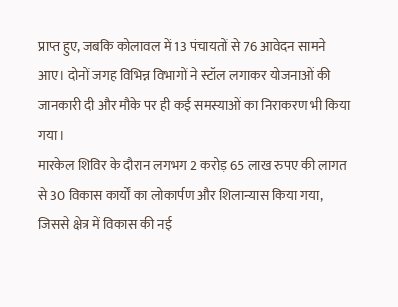प्राप्त हुए, जबकि कोलावल में 13 पंचायतों से 76 आवेदन सामने आए। दोनों जगह विभिन्न विभागों ने स्टॉल लगाकर योजनाओं की जानकारी दी और मौके पर ही कई समस्याओं का निराकरण भी किया गया।
मारकेल शिविर के दौरान लगभग 2 करोड़ 65 लाख रुपए की लागत से 30 विकास कार्यों का लोकार्पण और शिलान्यास किया गया, जिससे क्षेत्र में विकास की नई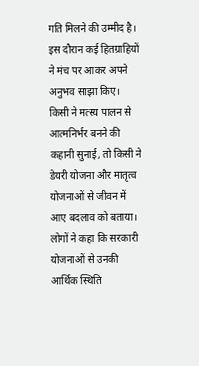गति मिलने की उम्मीद है।
इस दौरान कई हितग्राहियों ने मंच पर आकर अपने अनुभव साझा किए। किसी ने मत्स्य पालन से आत्मनिर्भर बनने की कहानी सुनाई, तो किसी ने डेयरी योजना और मातृत्व योजनाओं से जीवन में आए बदलाव को बताया। लोगों ने कहा कि सरकारी योजनाओं से उनकी आर्थिक स्थिति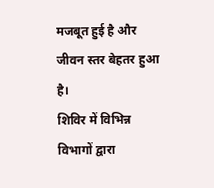मजबूत हुई है और जीवन स्तर बेहतर हुआ है।
शिविर में विभिन्न विभागों द्वारा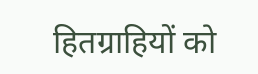हितग्राहियों को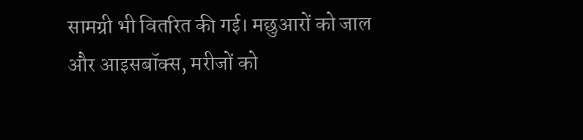सामग्री भी वितरित की गई। मछुआरों को जाल और आइसबॉक्स, मरीजों को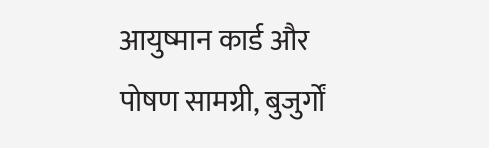आयुष्मान कार्ड और पोषण सामग्री, बुजुर्गों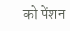को पेंशन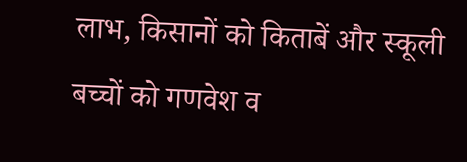लाभ, किसानों को किताबें और स्कूली बच्चों को गणवेश व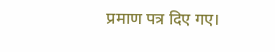प्रमाण पत्र दिए गए।